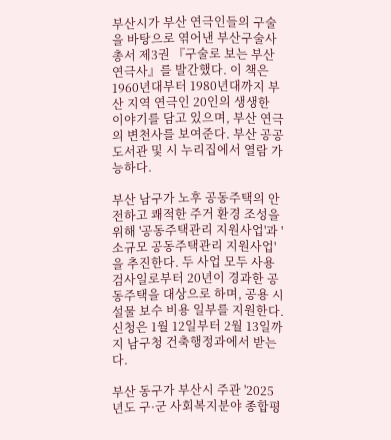부산시가 부산 연극인들의 구술을 바탕으로 엮어낸 부산구술사총서 제3권 『구술로 보는 부산연극사』를 발간했다. 이 책은 1960년대부터 1980년대까지 부산 지역 연극인 20인의 생생한 이야기를 담고 있으며, 부산 연극의 변천사를 보여준다. 부산 공공도서관 및 시 누리집에서 열람 가능하다.

부산 남구가 노후 공동주택의 안전하고 쾌적한 주거 환경 조성을 위해 '공동주택관리 지원사업'과 '소규모 공동주택관리 지원사업'을 추진한다. 두 사업 모두 사용검사일로부터 20년이 경과한 공동주택을 대상으로 하며, 공용 시설물 보수 비용 일부를 지원한다. 신청은 1월 12일부터 2월 13일까지 남구청 건축행정과에서 받는다.

부산 동구가 부산시 주관 '2025년도 구·군 사회복지분야 종합평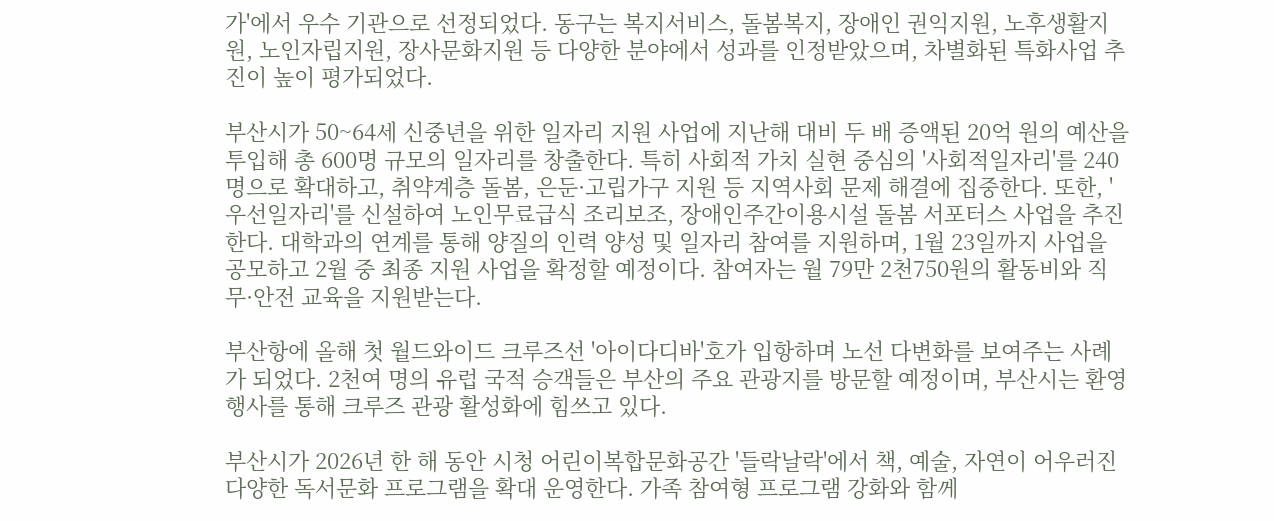가'에서 우수 기관으로 선정되었다. 동구는 복지서비스, 돌봄복지, 장애인 권익지원, 노후생활지원, 노인자립지원, 장사문화지원 등 다양한 분야에서 성과를 인정받았으며, 차별화된 특화사업 추진이 높이 평가되었다.

부산시가 50~64세 신중년을 위한 일자리 지원 사업에 지난해 대비 두 배 증액된 20억 원의 예산을 투입해 총 600명 규모의 일자리를 창출한다. 특히 사회적 가치 실현 중심의 '사회적일자리'를 240명으로 확대하고, 취약계층 돌봄, 은둔·고립가구 지원 등 지역사회 문제 해결에 집중한다. 또한, '우선일자리'를 신설하여 노인무료급식 조리보조, 장애인주간이용시설 돌봄 서포터스 사업을 추진한다. 대학과의 연계를 통해 양질의 인력 양성 및 일자리 참여를 지원하며, 1월 23일까지 사업을 공모하고 2월 중 최종 지원 사업을 확정할 예정이다. 참여자는 월 79만 2천750원의 활동비와 직무·안전 교육을 지원받는다.

부산항에 올해 첫 월드와이드 크루즈선 '아이다디바'호가 입항하며 노선 다변화를 보여주는 사례가 되었다. 2천여 명의 유럽 국적 승객들은 부산의 주요 관광지를 방문할 예정이며, 부산시는 환영행사를 통해 크루즈 관광 활성화에 힘쓰고 있다.

부산시가 2026년 한 해 동안 시청 어린이복합문화공간 '들락날락'에서 책, 예술, 자연이 어우러진 다양한 독서문화 프로그램을 확대 운영한다. 가족 참여형 프로그램 강화와 함께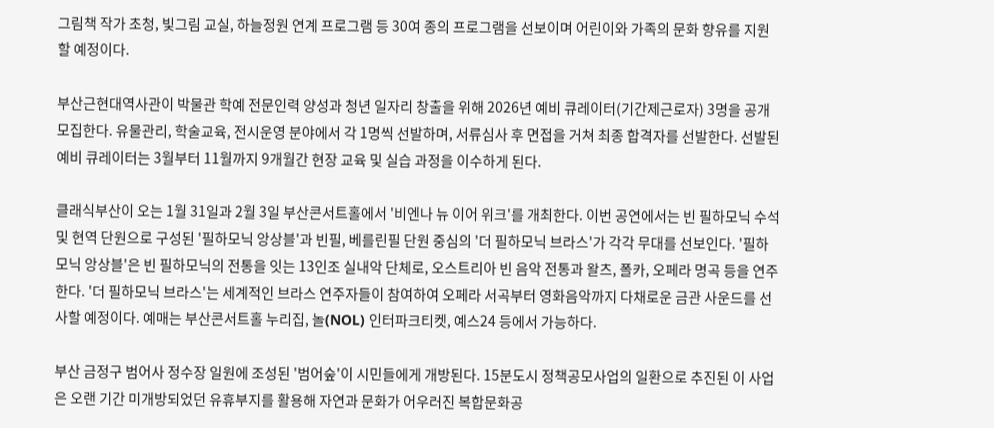그림책 작가 초청, 빛그림 교실, 하늘정원 연계 프로그램 등 30여 종의 프로그램을 선보이며 어린이와 가족의 문화 향유를 지원할 예정이다.

부산근현대역사관이 박물관 학예 전문인력 양성과 청년 일자리 창출을 위해 2026년 예비 큐레이터(기간제근로자) 3명을 공개 모집한다. 유물관리, 학술교육, 전시운영 분야에서 각 1명씩 선발하며, 서류심사 후 면접을 거쳐 최종 합격자를 선발한다. 선발된 예비 큐레이터는 3월부터 11월까지 9개월간 현장 교육 및 실습 과정을 이수하게 된다.

클래식부산이 오는 1월 31일과 2월 3일 부산콘서트홀에서 '비엔나 뉴 이어 위크'를 개최한다. 이번 공연에서는 빈 필하모닉 수석 및 현역 단원으로 구성된 '필하모닉 앙상블'과 빈필, 베를린필 단원 중심의 '더 필하모닉 브라스'가 각각 무대를 선보인다. '필하모닉 앙상블'은 빈 필하모닉의 전통을 잇는 13인조 실내악 단체로, 오스트리아 빈 음악 전통과 왈츠, 폴카, 오페라 명곡 등을 연주한다. '더 필하모닉 브라스'는 세계적인 브라스 연주자들이 참여하여 오페라 서곡부터 영화음악까지 다채로운 금관 사운드를 선사할 예정이다. 예매는 부산콘서트홀 누리집, 놀(NOL) 인터파크티켓, 예스24 등에서 가능하다.

부산 금정구 범어사 정수장 일원에 조성된 '범어숲'이 시민들에게 개방된다. 15분도시 정책공모사업의 일환으로 추진된 이 사업은 오랜 기간 미개방되었던 유휴부지를 활용해 자연과 문화가 어우러진 복합문화공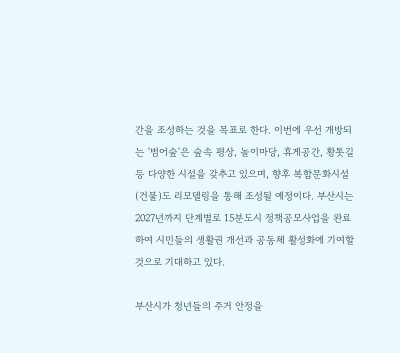간을 조성하는 것을 목표로 한다. 이번에 우선 개방되는 '범어숲'은 숲속 평상, 놀이마당, 휴게공간, 황톳길 등 다양한 시설을 갖추고 있으며, 향후 복합문화시설(건물)도 리모델링을 통해 조성될 예정이다. 부산시는 2027년까지 단계별로 15분도시 정책공모사업을 완료하여 시민들의 생활권 개선과 공동체 활성화에 기여할 것으로 기대하고 있다.

부산시가 청년들의 주거 안정을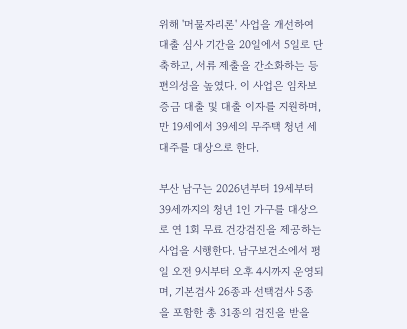위해 '머물자리론' 사업을 개선하여 대출 심사 기간을 20일에서 5일로 단축하고, 서류 제출을 간소화하는 등 편의성을 높였다. 이 사업은 임차보증금 대출 및 대출 이자를 지원하며, 만 19세에서 39세의 무주택 청년 세대주를 대상으로 한다.

부산 남구는 2026년부터 19세부터 39세까지의 청년 1인 가구를 대상으로 연 1회 무료 건강검진을 제공하는 사업을 시행한다. 남구보건소에서 평일 오전 9시부터 오후 4시까지 운영되며, 기본검사 26종과 선택검사 5종을 포함한 총 31종의 검진을 받을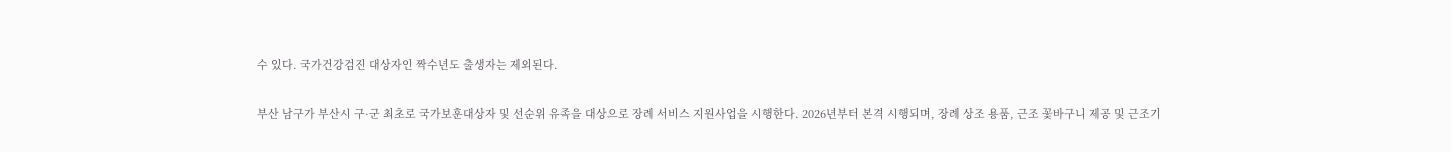수 있다. 국가건강검진 대상자인 짝수년도 출생자는 제외된다.

부산 남구가 부산시 구·군 최초로 국가보훈대상자 및 선순위 유족을 대상으로 장례 서비스 지원사업을 시행한다. 2026년부터 본격 시행되며, 장례 상조 용품, 근조 꽃바구니 제공 및 근조기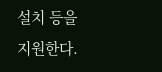설치 등을 지원한다.